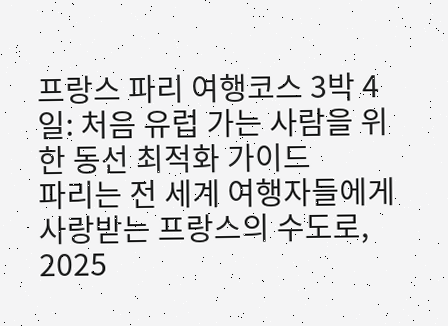프랑스 파리 여행코스 3박 4일: 처음 유럽 가는 사람을 위한 동선 최적화 가이드
파리는 전 세계 여행자들에게 사랑받는 프랑스의 수도로, 2025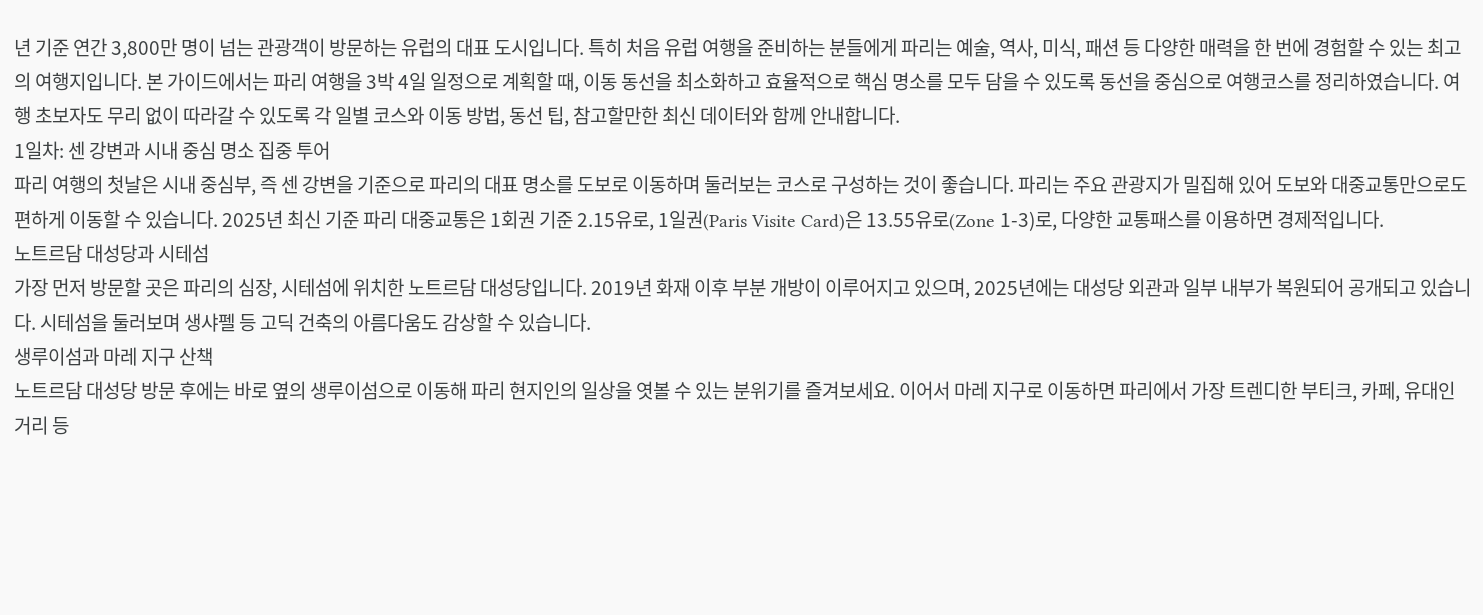년 기준 연간 3,800만 명이 넘는 관광객이 방문하는 유럽의 대표 도시입니다. 특히 처음 유럽 여행을 준비하는 분들에게 파리는 예술, 역사, 미식, 패션 등 다양한 매력을 한 번에 경험할 수 있는 최고의 여행지입니다. 본 가이드에서는 파리 여행을 3박 4일 일정으로 계획할 때, 이동 동선을 최소화하고 효율적으로 핵심 명소를 모두 담을 수 있도록 동선을 중심으로 여행코스를 정리하였습니다. 여행 초보자도 무리 없이 따라갈 수 있도록 각 일별 코스와 이동 방법, 동선 팁, 참고할만한 최신 데이터와 함께 안내합니다.
1일차: 센 강변과 시내 중심 명소 집중 투어
파리 여행의 첫날은 시내 중심부, 즉 센 강변을 기준으로 파리의 대표 명소를 도보로 이동하며 둘러보는 코스로 구성하는 것이 좋습니다. 파리는 주요 관광지가 밀집해 있어 도보와 대중교통만으로도 편하게 이동할 수 있습니다. 2025년 최신 기준 파리 대중교통은 1회권 기준 2.15유로, 1일권(Paris Visite Card)은 13.55유로(Zone 1-3)로, 다양한 교통패스를 이용하면 경제적입니다.
노트르담 대성당과 시테섬
가장 먼저 방문할 곳은 파리의 심장, 시테섬에 위치한 노트르담 대성당입니다. 2019년 화재 이후 부분 개방이 이루어지고 있으며, 2025년에는 대성당 외관과 일부 내부가 복원되어 공개되고 있습니다. 시테섬을 둘러보며 생샤펠 등 고딕 건축의 아름다움도 감상할 수 있습니다.
생루이섬과 마레 지구 산책
노트르담 대성당 방문 후에는 바로 옆의 생루이섬으로 이동해 파리 현지인의 일상을 엿볼 수 있는 분위기를 즐겨보세요. 이어서 마레 지구로 이동하면 파리에서 가장 트렌디한 부티크, 카페, 유대인 거리 등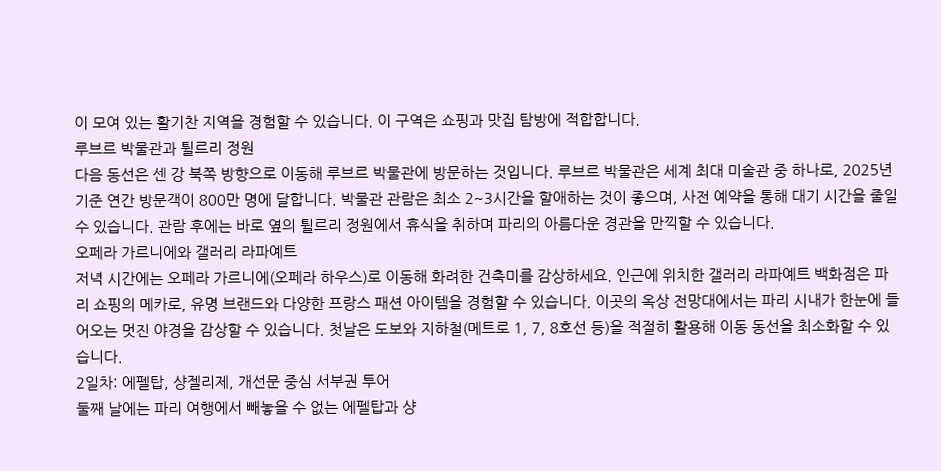이 모여 있는 활기찬 지역을 경험할 수 있습니다. 이 구역은 쇼핑과 맛집 탐방에 적합합니다.
루브르 박물관과 튈르리 정원
다음 동선은 센 강 북쪽 방향으로 이동해 루브르 박물관에 방문하는 것입니다. 루브르 박물관은 세계 최대 미술관 중 하나로, 2025년 기준 연간 방문객이 800만 명에 달합니다. 박물관 관람은 최소 2~3시간을 할애하는 것이 좋으며, 사전 예약을 통해 대기 시간을 줄일 수 있습니다. 관람 후에는 바로 옆의 튈르리 정원에서 휴식을 취하며 파리의 아름다운 경관을 만끽할 수 있습니다.
오페라 가르니에와 갤러리 라파예트
저녁 시간에는 오페라 가르니에(오페라 하우스)로 이동해 화려한 건축미를 감상하세요. 인근에 위치한 갤러리 라파예트 백화점은 파리 쇼핑의 메카로, 유명 브랜드와 다양한 프랑스 패션 아이템을 경험할 수 있습니다. 이곳의 옥상 전망대에서는 파리 시내가 한눈에 들어오는 멋진 야경을 감상할 수 있습니다. 첫날은 도보와 지하철(메트로 1, 7, 8호선 등)을 적절히 활용해 이동 동선을 최소화할 수 있습니다.
2일차: 에펠탑, 샹젤리제, 개선문 중심 서부권 투어
둘째 날에는 파리 여행에서 빼놓을 수 없는 에펠탑과 샹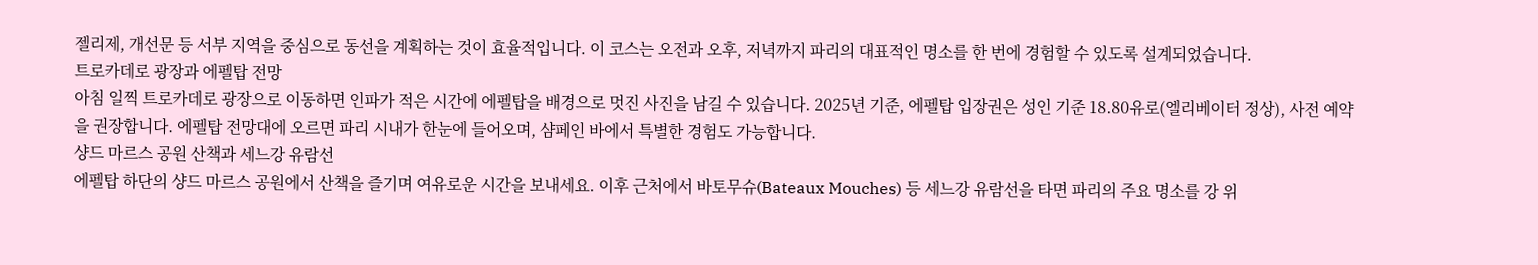젤리제, 개선문 등 서부 지역을 중심으로 동선을 계획하는 것이 효율적입니다. 이 코스는 오전과 오후, 저녁까지 파리의 대표적인 명소를 한 번에 경험할 수 있도록 설계되었습니다.
트로카데로 광장과 에펠탑 전망
아침 일찍 트로카데로 광장으로 이동하면 인파가 적은 시간에 에펠탑을 배경으로 멋진 사진을 남길 수 있습니다. 2025년 기준, 에펠탑 입장권은 성인 기준 18.80유로(엘리베이터 정상), 사전 예약을 권장합니다. 에펠탑 전망대에 오르면 파리 시내가 한눈에 들어오며, 샴페인 바에서 특별한 경험도 가능합니다.
샹드 마르스 공원 산책과 세느강 유람선
에펠탑 하단의 샹드 마르스 공원에서 산책을 즐기며 여유로운 시간을 보내세요. 이후 근처에서 바토무슈(Bateaux Mouches) 등 세느강 유람선을 타면 파리의 주요 명소를 강 위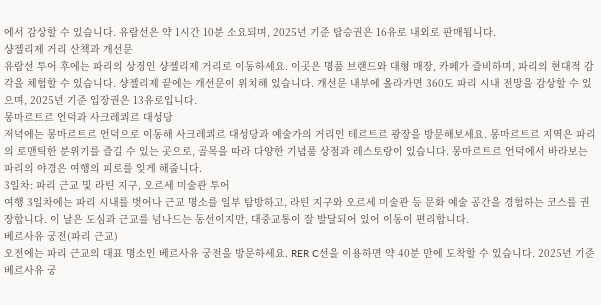에서 감상할 수 있습니다. 유람선은 약 1시간 10분 소요되며, 2025년 기준 탑승권은 16유로 내외로 판매됩니다.
샹젤리제 거리 산책과 개선문
유람선 투어 후에는 파리의 상징인 샹젤리제 거리로 이동하세요. 이곳은 명품 브랜드와 대형 매장, 카페가 즐비하며, 파리의 현대적 감각을 체험할 수 있습니다. 샹젤리제 끝에는 개선문이 위치해 있습니다. 개선문 내부에 올라가면 360도 파리 시내 전망을 감상할 수 있으며, 2025년 기준 입장권은 13유로입니다.
몽마르트르 언덕과 사크레쾨르 대성당
저녁에는 몽마르트르 언덕으로 이동해 사크레쾨르 대성당과 예술가의 거리인 테르트르 광장을 방문해보세요. 몽마르트르 지역은 파리의 로맨틱한 분위기를 즐길 수 있는 곳으로, 골목을 따라 다양한 기념품 상점과 레스토랑이 있습니다. 몽마르트르 언덕에서 바라보는 파리의 야경은 여행의 피로를 잊게 해줍니다.
3일차: 파리 근교 및 라틴 지구, 오르세 미술관 투어
여행 3일차에는 파리 시내를 벗어나 근교 명소를 일부 탐방하고, 라틴 지구와 오르세 미술관 등 문화 예술 공간을 경험하는 코스를 권장합니다. 이 날은 도심과 근교를 넘나드는 동선이지만, 대중교통이 잘 발달되어 있어 이동이 편리합니다.
베르사유 궁전(파리 근교)
오전에는 파리 근교의 대표 명소인 베르사유 궁전을 방문하세요. RER C선을 이용하면 약 40분 만에 도착할 수 있습니다. 2025년 기준 베르사유 궁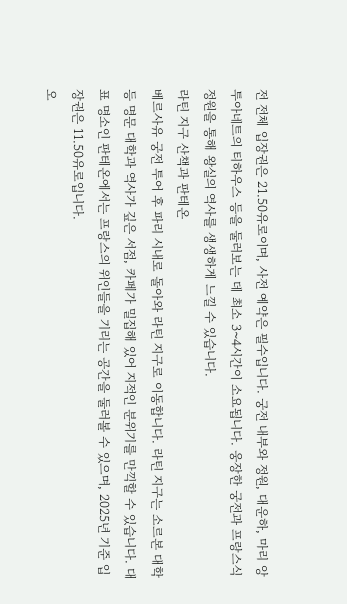전 전체 입장권은 21.50유로이며, 사전 예약은 필수입니다. 궁전 내부와 정원, 대운하, 마리 앙투아네트의 티하우스 등을 둘러보는 데 최소 3~4시간이 소요됩니다. 웅장한 궁전과 프랑스식 정원을 통해 왕실의 역사를 생생하게 느낄 수 있습니다.
라틴 지구 산책과 판테온
베르사유 궁전 투어 후 파리 시내로 돌아와 라틴 지구로 이동합니다. 라틴 지구는 소르본 대학 등 명문 대학과 역사가 깊은 서점, 카페가 밀집해 있어 지적인 분위기를 만끽할 수 있습니다. 대표 명소인 판테온에서는 프랑스의 위인들을 기리는 공간을 둘러볼 수 있으며, 2025년 기준 입장권은 11.50유로입니다.
오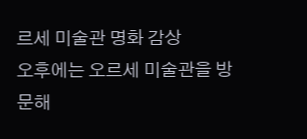르세 미술관 명화 감상
오후에는 오르세 미술관을 방문해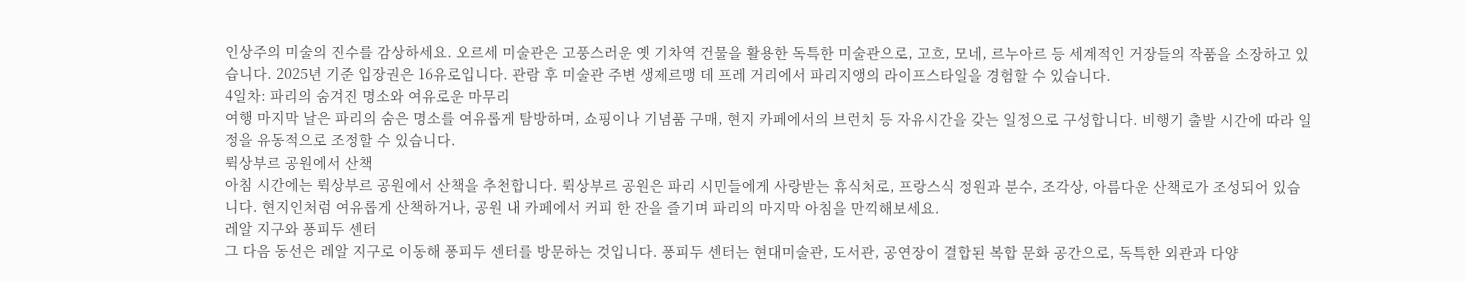인상주의 미술의 진수를 감상하세요. 오르세 미술관은 고풍스러운 옛 기차역 건물을 활용한 독특한 미술관으로, 고흐, 모네, 르누아르 등 세계적인 거장들의 작품을 소장하고 있습니다. 2025년 기준 입장권은 16유로입니다. 관람 후 미술관 주변 생제르맹 데 프레 거리에서 파리지앵의 라이프스타일을 경험할 수 있습니다.
4일차: 파리의 숨겨진 명소와 여유로운 마무리
여행 마지막 날은 파리의 숨은 명소를 여유롭게 탐방하며, 쇼핑이나 기념품 구매, 현지 카페에서의 브런치 등 자유시간을 갖는 일정으로 구성합니다. 비행기 출발 시간에 따라 일정을 유동적으로 조정할 수 있습니다.
뤽상부르 공원에서 산책
아침 시간에는 뤽상부르 공원에서 산책을 추천합니다. 뤽상부르 공원은 파리 시민들에게 사랑받는 휴식처로, 프랑스식 정원과 분수, 조각상, 아름다운 산책로가 조성되어 있습니다. 현지인처럼 여유롭게 산책하거나, 공원 내 카페에서 커피 한 잔을 즐기며 파리의 마지막 아침을 만끽해보세요.
레알 지구와 퐁피두 센터
그 다음 동선은 레알 지구로 이동해 퐁피두 센터를 방문하는 것입니다. 퐁피두 센터는 현대미술관, 도서관, 공연장이 결합된 복합 문화 공간으로, 독특한 외관과 다양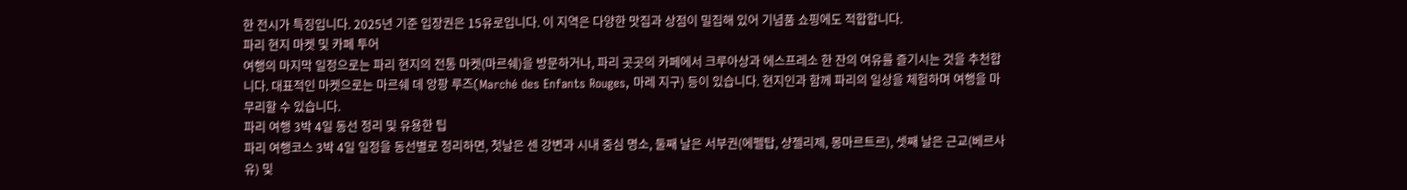한 전시가 특징입니다. 2025년 기준 입장권은 15유로입니다. 이 지역은 다양한 맛집과 상점이 밀집해 있어 기념품 쇼핑에도 적합합니다.
파리 현지 마켓 및 카페 투어
여행의 마지막 일정으로는 파리 현지의 전통 마켓(마르쉐)을 방문하거나, 파리 곳곳의 카페에서 크루아상과 에스프레소 한 잔의 여유를 즐기시는 것을 추천합니다. 대표적인 마켓으로는 마르쉐 데 앙팡 루즈(Marché des Enfants Rouges, 마레 지구) 등이 있습니다. 현지인과 함께 파리의 일상을 체험하며 여행을 마무리할 수 있습니다.
파리 여행 3박 4일 동선 정리 및 유용한 팁
파리 여행코스 3박 4일 일정을 동선별로 정리하면, 첫날은 센 강변과 시내 중심 명소, 둘째 날은 서부권(에펠탑, 샹젤리제, 몽마르트르), 셋째 날은 근교(베르사유) 및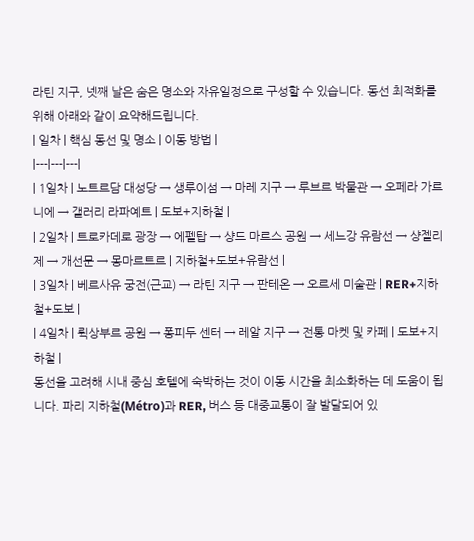라틴 지구, 넷째 날은 숨은 명소와 자유일정으로 구성할 수 있습니다. 동선 최적화를 위해 아래와 같이 요약해드립니다.
| 일차 | 핵심 동선 및 명소 | 이동 방법 |
|---|---|---|
| 1일차 | 노트르담 대성당 → 생루이섬 → 마레 지구 → 루브르 박물관 → 오페라 가르니에 → 갤러리 라파예트 | 도보+지하철 |
| 2일차 | 트로카데로 광장 → 에펠탑 → 샹드 마르스 공원 → 세느강 유람선 → 샹젤리제 → 개선문 → 몽마르트르 | 지하철+도보+유람선 |
| 3일차 | 베르사유 궁전(근교) → 라틴 지구 → 판테온 → 오르세 미술관 | RER+지하철+도보 |
| 4일차 | 뤽상부르 공원 → 퐁피두 센터 → 레알 지구 → 전통 마켓 및 카페 | 도보+지하철 |
동선을 고려해 시내 중심 호텔에 숙박하는 것이 이동 시간을 최소화하는 데 도움이 됩니다. 파리 지하철(Métro)과 RER, 버스 등 대중교통이 잘 발달되어 있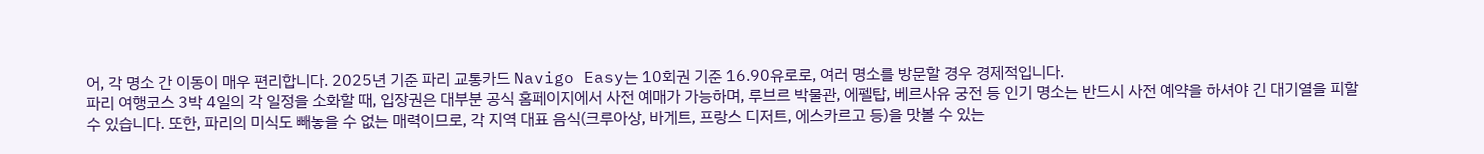어, 각 명소 간 이동이 매우 편리합니다. 2025년 기준 파리 교통카드 Navigo Easy는 10회권 기준 16.90유로로, 여러 명소를 방문할 경우 경제적입니다.
파리 여행코스 3박 4일의 각 일정을 소화할 때, 입장권은 대부분 공식 홈페이지에서 사전 예매가 가능하며, 루브르 박물관, 에펠탑, 베르사유 궁전 등 인기 명소는 반드시 사전 예약을 하셔야 긴 대기열을 피할 수 있습니다. 또한, 파리의 미식도 빼놓을 수 없는 매력이므로, 각 지역 대표 음식(크루아상, 바게트, 프랑스 디저트, 에스카르고 등)을 맛볼 수 있는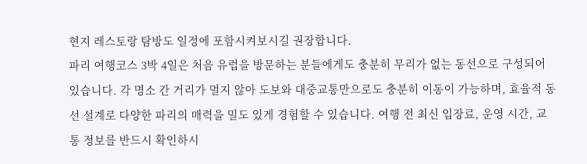현지 레스토랑 탐방도 일정에 포함시켜보시길 권장합니다.
파리 여행코스 3박 4일은 처음 유럽을 방문하는 분들에게도 충분히 무리가 없는 동선으로 구성되어 있습니다. 각 명소 간 거리가 멀지 않아 도보와 대중교통만으로도 충분히 이동이 가능하며, 효율적 동선 설계로 다양한 파리의 매력을 밀도 있게 경험할 수 있습니다. 여행 전 최신 입장료, 운영 시간, 교통 정보를 반드시 확인하시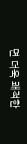면 더욱 쾌적한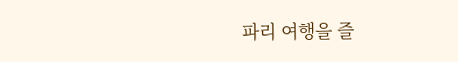파리 여행을 즐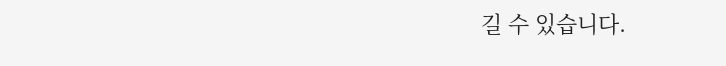길 수 있습니다.